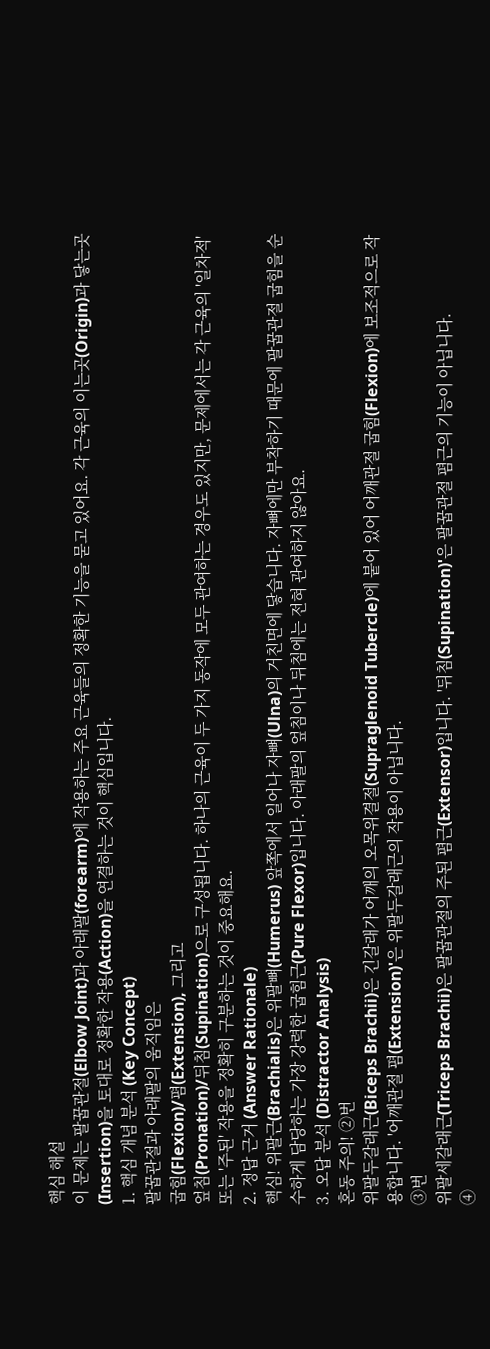핵심 해설
이 문제는 팔꿉관절(Elbow Joint)과 아래팔(forearm)에 작용하는 주요 근육들의 정확한 기능을 묻고 있어요. 각 근육의 이는곳(Origin)과 닿는곳(Insertion)을 토대로 정확한 작용(Action)을 연결하는 것이 핵심입니다.
1. 핵심 개념 분석 (Key Concept)
팔꿉관절과 아래팔의 움직임은
굽힘(Flexion)/폄(Extension), 그리고
엎침(Pronation)/뒤침(Supination)으로 구성됩니다. 하나의 근육이 두 가지 동작에 모두 관여하는 경우도 있지만, 문제에서는 각 근육의 '일차적' 또는 '주된' 작용을 정확히 구분하는 것이 중요해요.
2. 정답 근거 (Answer Rationale)
핵심! 위팔근(Brachialis)은 위팔뼈(Humerus) 앞쪽에서 일어나 자뼈(Ulna)의 거친면에 닿습니다. 자뼈에만 부착하기 때문에 팔꿉관절 굽힘을 순수하게 담당하는 가장 강력한 굽힘근(Pure Flexor)입니다. 아래팔의 엎침이나 뒤침에는 전혀 관여하지 않아요.
3. 오답 분석 (Distractor Analysis)
혼동 주의! ②번
위팔두갈래근(Biceps Brachii)은 긴갈래가 어깨의 오목위결절(Supraglenoid Tubercle)에 붙어 있어 어깨관절 굽힘(Flexion)에 보조적으로 작용합니다. '어깨관절 폄(Extension)'은 위팔두갈래근의 작용이 아닙니다.
③번
위팔세갈래근(Triceps Brachii)은 팔꿉관절의 주된 폄근(Extensor)입니다. '뒤침(Supination)'은 팔꿉관절 폄근의 기능이 아닙니다.
④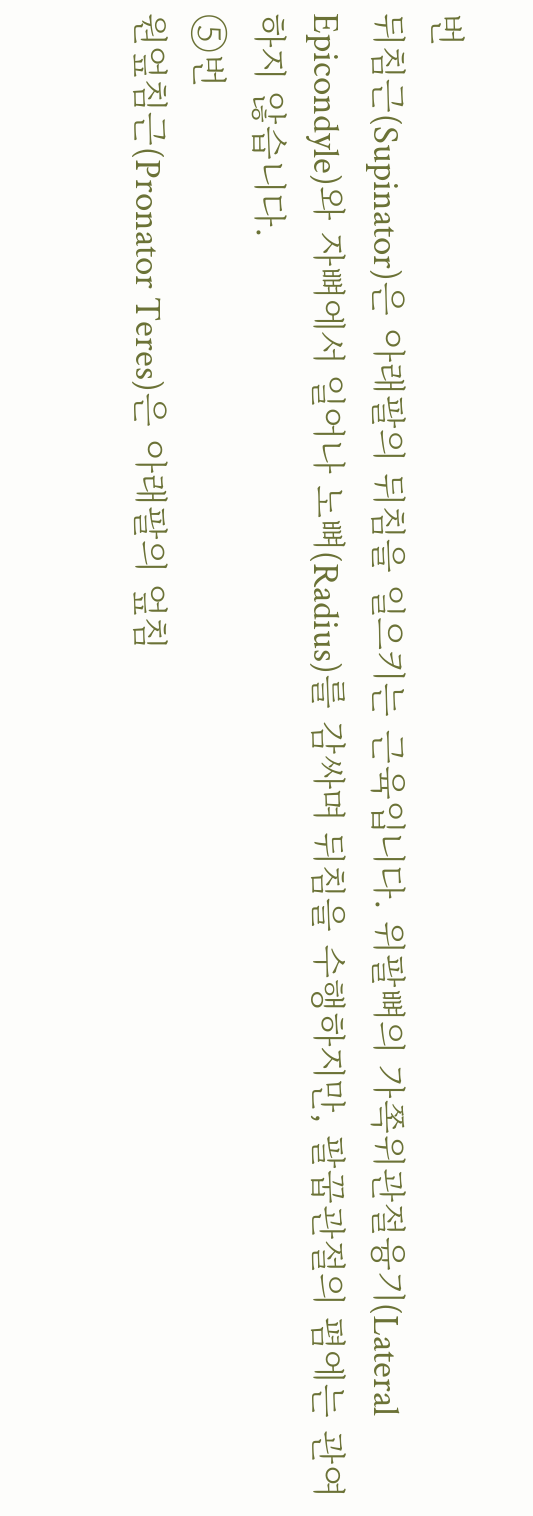번
뒤침근(Supinator)은 아래팔의 뒤침을 일으키는 근육입니다. 위팔뼈의 가쪽위관절융기(Lateral Epicondyle)와 자뼈에서 일어나 노뼈(Radius)를 감싸며 뒤침을 수행하지만, 팔꿉관절의 폄에는 관여하지 않습니다.
⑤번
원엎침근(Pronator Teres)은 아래팔의 엎침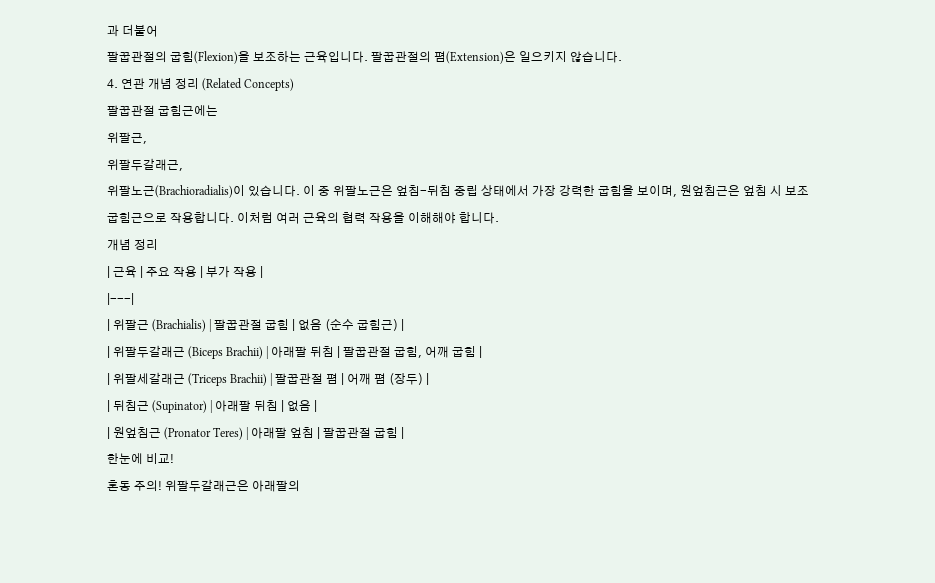과 더불어
팔꿉관절의 굽힘(Flexion)을 보조하는 근육입니다. 팔꿉관절의 폄(Extension)은 일으키지 않습니다.
4. 연관 개념 정리 (Related Concepts)
팔꿉관절 굽힘근에는
위팔근,
위팔두갈래근,
위팔노근(Brachioradialis)이 있습니다. 이 중 위팔노근은 엎침-뒤침 중립 상태에서 가장 강력한 굽힘을 보이며, 원엎침근은 엎침 시 보조 굽힘근으로 작용합니다. 이처럼 여러 근육의 협력 작용을 이해해야 합니다.
개념 정리
| 근육 | 주요 작용 | 부가 작용 |
|---|
| 위팔근 (Brachialis) | 팔꿉관절 굽힘 | 없음 (순수 굽힘근) |
| 위팔두갈래근 (Biceps Brachii) | 아래팔 뒤침 | 팔꿉관절 굽힘, 어깨 굽힘 |
| 위팔세갈래근 (Triceps Brachii) | 팔꿉관절 폄 | 어깨 폄 (장두) |
| 뒤침근 (Supinator) | 아래팔 뒤침 | 없음 |
| 원엎침근 (Pronator Teres) | 아래팔 엎침 | 팔꿉관절 굽힘 |
한눈에 비교!
혼동 주의! 위팔두갈래근은 아래팔의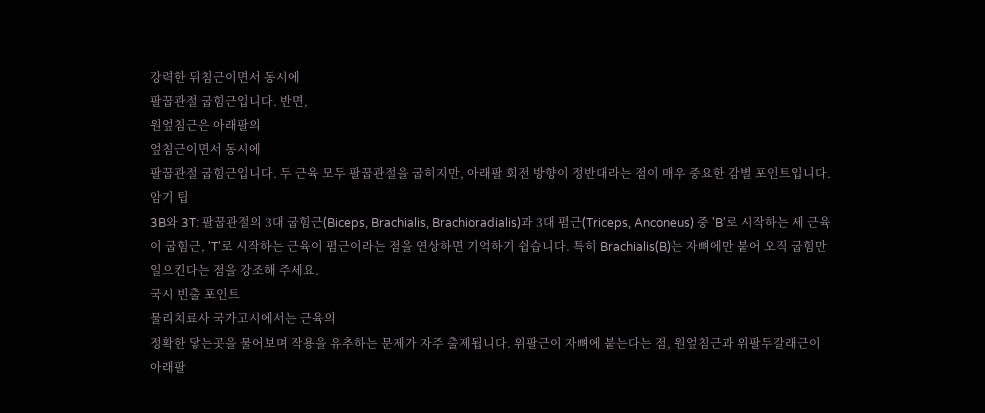강력한 뒤침근이면서 동시에
팔꿉관절 굽힘근입니다. 반면,
원엎침근은 아래팔의
엎침근이면서 동시에
팔꿉관절 굽힘근입니다. 두 근육 모두 팔꿉관절을 굽히지만, 아래팔 회전 방향이 정반대라는 점이 매우 중요한 감별 포인트입니다.
암기 팁
3B와 3T: 팔꿉관절의 3대 굽힘근(Biceps, Brachialis, Brachioradialis)과 3대 폄근(Triceps, Anconeus) 중 'B'로 시작하는 세 근육이 굽힘근, 'T'로 시작하는 근육이 폄근이라는 점을 연상하면 기억하기 쉽습니다. 특히 Brachialis(B)는 자뼈에만 붙어 오직 굽힘만 일으킨다는 점을 강조해 주세요.
국시 빈출 포인트
물리치료사 국가고시에서는 근육의
정확한 닿는곳을 물어보며 작용을 유추하는 문제가 자주 출제됩니다. 위팔근이 자뼈에 붙는다는 점, 원엎침근과 위팔두갈래근이 아래팔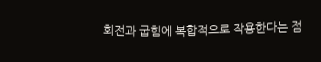회전과 굽힘에 복합적으로 작용한다는 점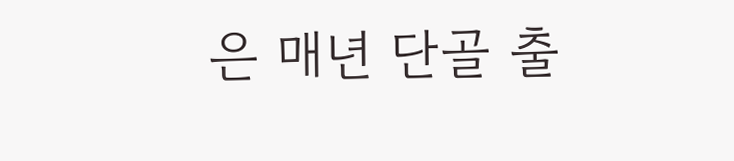은 매년 단골 출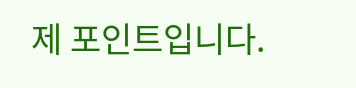제 포인트입니다.